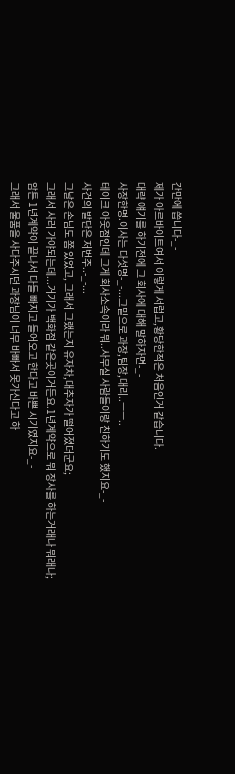간만에 씁니다-_-
제가 아르바이트여서 이렇게 서럽고,황당한적은 처음인거 같습니다.
대략 얘기를 하기전에 그 회사에 대해 말하자면-_-
사장한명.이사는 다섯명-_-...그밑으로 과장,팀장,대리..ㅡㅡ..
테이크 아웃점인데 그게 회사소속이라 뭐..사무실 사람들이랑 친하기도 했지요-_-
사건의 발단은 저번주..-_-...
그날은 손님도 쫌 있었고, 그래서 그랬는지 유자차,대추자가 떨어졌더군요;
그래서 사러 가야되는데...거기가 백화점 같은곳이거든요.1년계약으로 뭐 장사를 하는거래나 뭐래나;
암튼 1년계약이 끝나서 다들 빠지고 들어오고 한다고 바쁜 시기였지요-_-
그래서 물품을 사다주시던 과장님이 너무 바빠서 못가신다고 하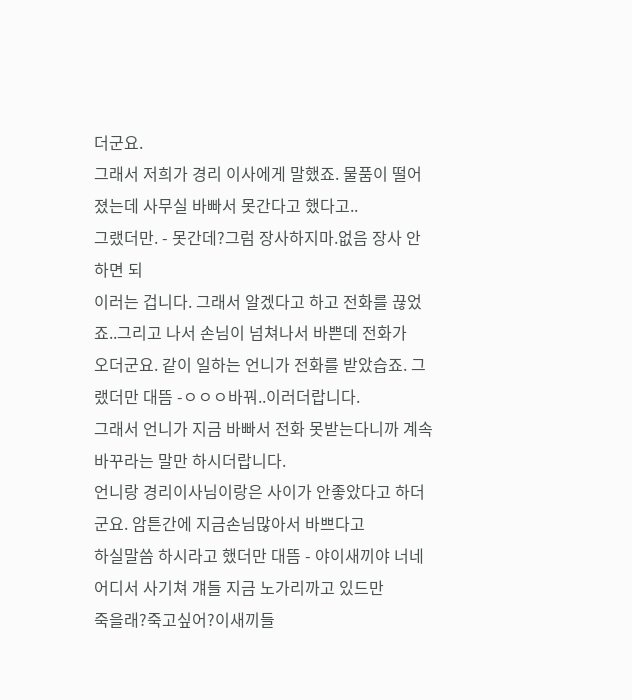더군요.
그래서 저희가 경리 이사에게 말했죠. 물품이 떨어졌는데 사무실 바빠서 못간다고 했다고..
그랬더만. - 못간데?그럼 장사하지마.없음 장사 안하면 되
이러는 겁니다. 그래서 알겠다고 하고 전화를 끊었죠..그리고 나서 손님이 넘쳐나서 바쁜데 전화가
오더군요. 같이 일하는 언니가 전화를 받았습죠. 그랬더만 대뜸 -ㅇㅇㅇ바꿔..이러더랍니다.
그래서 언니가 지금 바빠서 전화 못받는다니까 계속 바꾸라는 말만 하시더랍니다.
언니랑 경리이사님이랑은 사이가 안좋았다고 하더군요. 암튼간에 지금손님많아서 바쁘다고
하실말씀 하시라고 했더만 대뜸 - 야이새끼야 너네 어디서 사기쳐 걔들 지금 노가리까고 있드만
죽을래?죽고싶어?이새끼들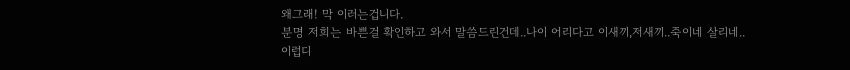왜그래! 막 이러는겁니다.
분명 저희는 바쁜걸 확인하고 와서 말씀드린건데..나이 어리다고 이새끼,저새끼..죽이네 살리네..
이럽디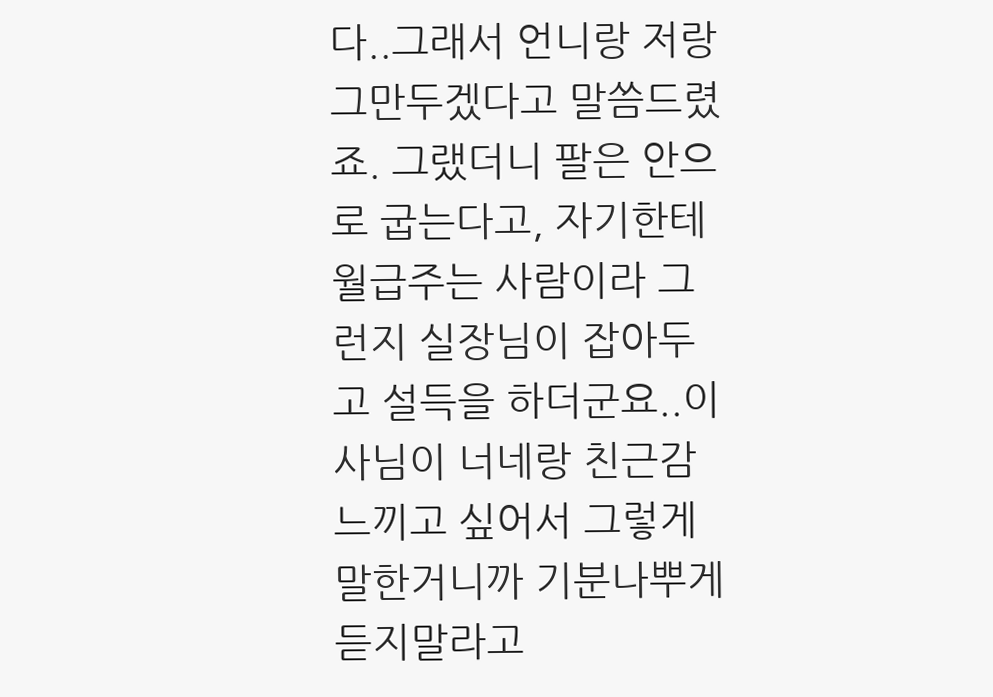다..그래서 언니랑 저랑 그만두겠다고 말씀드렸죠. 그랬더니 팔은 안으로 굽는다고, 자기한테
월급주는 사람이라 그런지 실장님이 잡아두고 설득을 하더군요..이사님이 너네랑 친근감느끼고 싶어서 그렇게 말한거니까 기분나뿌게 듣지말라고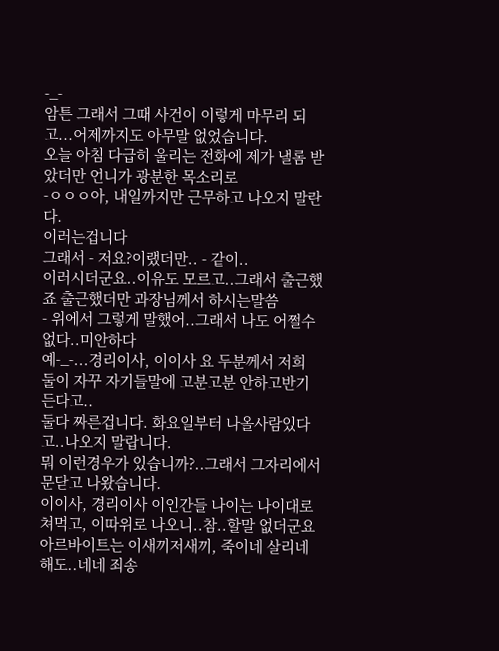-_-
암튼 그래서 그때 사건이 이렇게 마무리 되고...어제까지도 아무말 없었습니다.
오늘 아침 다급히 울리는 전화에 제가 낼롬 받았더만 언니가 광분한 목소리로
-ㅇㅇㅇ아, 내일까지만 근무하고 나오지 말란다.
이러는겁니다
그래서 - 저요?이랬더만.. - 같이..
이러시더군요..이유도 모르고..그래서 출근했죠 출근했더만 과장님께서 하시는말씀
- 위에서 그렇게 말했어..그래서 나도 어쩔수 없다..미안하다
예-_-...경리이사, 이이사 요 두분께서 저희 둘이 자꾸 자기들말에 고분고분 안하고반기든다고..
둘다 짜른겁니다. 화요일부터 나올사람있다고..나오지 말랍니다.
뭐 이런경우가 있습니까?..그래서 그자리에서 문닫고 나왔습니다.
이이사, 경리이사 이인간들 나이는 나이대로 쳐먹고, 이따위로 나오니..참..할말 없더군요
아르바이트는 이새끼저새끼, 죽이네 살리네 해도..네네 죄송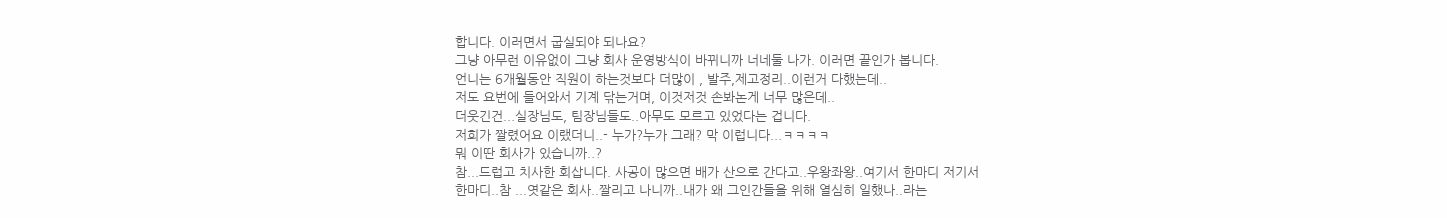합니다. 이러면서 굽실되야 되나요?
그냥 아무런 이유없이 그냥 회사 운영방식이 바뀌니까 너네둘 나가. 이러면 끝인가 봅니다.
언니는 6개월동안 직원이 하는것보다 더많이 , 발주,제고정리..이런거 다했는데..
저도 요번에 들어와서 기계 닦는거며, 이것저것 손봐논게 너무 많은데..
더웃긴건...실장님도, 팀장님들도..아무도 모르고 있었다는 겁니다.
저희가 짤렸어요 이랬더니..- 누가?누가 그래? 막 이럽니다...ㅋㅋㅋㅋ
뭐 이딴 회사가 있습니까..?
참...드럽고 치사한 회삽니다. 사공이 많으면 배가 산으로 간다고..우왕좌왕..여기서 한마디 저기서
한마디..참 ...엿같은 회사..짤리고 나니까..내가 왜 그인간들을 위해 열심히 일했나..라는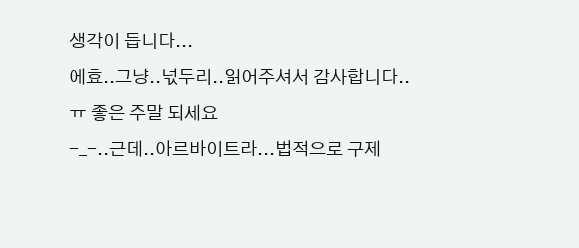생각이 듭니다...
에효..그냥..넋두리..읽어주셔서 감사합니다..ㅠ 좋은 주말 되세요
-_-..근데..아르바이트라...법적으로 구제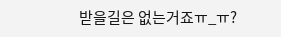받을길은 없는거죠ㅠ_ㅠ?